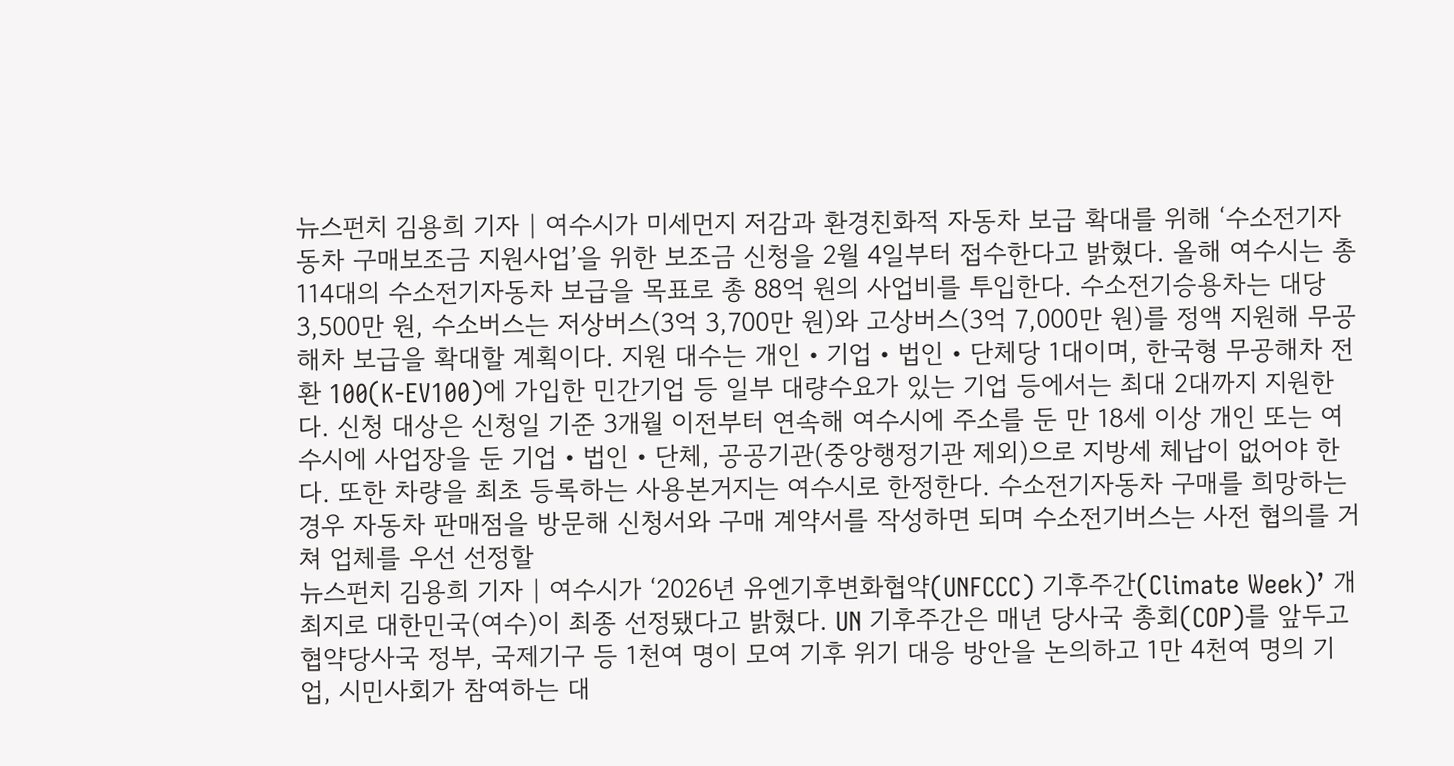뉴스펀치 김용희 기자 | 여수시가 미세먼지 저감과 환경친화적 자동차 보급 확대를 위해 ‘수소전기자동차 구매보조금 지원사업’을 위한 보조금 신청을 2월 4일부터 접수한다고 밝혔다. 올해 여수시는 총 114대의 수소전기자동차 보급을 목표로 총 88억 원의 사업비를 투입한다. 수소전기승용차는 대당 3,500만 원, 수소버스는 저상버스(3억 3,700만 원)와 고상버스(3억 7,000만 원)를 정액 지원해 무공해차 보급을 확대할 계획이다. 지원 대수는 개인‧기업‧법인‧단체당 1대이며, 한국형 무공해차 전환 100(K-EV100)에 가입한 민간기업 등 일부 대량수요가 있는 기업 등에서는 최대 2대까지 지원한다. 신청 대상은 신청일 기준 3개월 이전부터 연속해 여수시에 주소를 둔 만 18세 이상 개인 또는 여수시에 사업장을 둔 기업‧법인‧단체, 공공기관(중앙행정기관 제외)으로 지방세 체납이 없어야 한다. 또한 차량을 최초 등록하는 사용본거지는 여수시로 한정한다. 수소전기자동차 구매를 희망하는 경우 자동차 판매점을 방문해 신청서와 구매 계약서를 작성하면 되며 수소전기버스는 사전 협의를 거쳐 업체를 우선 선정할
뉴스펀치 김용희 기자 | 여수시가 ‘2026년 유엔기후변화협약(UNFCCC) 기후주간(Climate Week)’ 개최지로 대한민국(여수)이 최종 선정됐다고 밝혔다. UN 기후주간은 매년 당사국 총회(COP)를 앞두고 협약당사국 정부, 국제기구 등 1천여 명이 모여 기후 위기 대응 방안을 논의하고 1만 4천여 명의 기업, 시민사회가 참여하는 대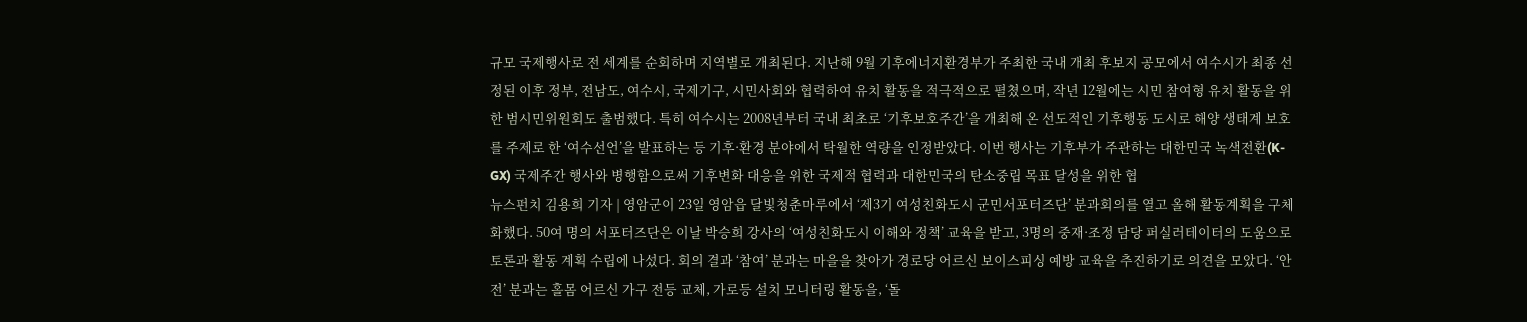규모 국제행사로 전 세계를 순회하며 지역별로 개최된다. 지난해 9월 기후에너지환경부가 주최한 국내 개최 후보지 공모에서 여수시가 최종 선정된 이후 정부, 전남도, 여수시, 국제기구, 시민사회와 협력하여 유치 활동을 적극적으로 펼쳤으며, 작년 12월에는 시민 참여형 유치 활동을 위한 범시민위원회도 출범했다. 특히 여수시는 2008년부터 국내 최초로 ‘기후보호주간’을 개최해 온 선도적인 기후행동 도시로 해양 생태계 보호를 주제로 한 ‘여수선언’을 발표하는 등 기후·환경 분야에서 탁월한 역량을 인정받았다. 이번 행사는 기후부가 주관하는 대한민국 녹색전환(K-GX) 국제주간 행사와 병행함으로써 기후변화 대응을 위한 국제적 협력과 대한민국의 탄소중립 목표 달성을 위한 협
뉴스펀치 김용희 기자 | 영암군이 23일 영암읍 달빛청춘마루에서 ‘제3기 여성친화도시 군민서포터즈단’ 분과회의를 열고 올해 활동계획을 구체화했다. 50여 명의 서포터즈단은 이날 박승희 강사의 ‘여성친화도시 이해와 정책’ 교육을 받고, 3명의 중재·조정 담당 퍼실러테이터의 도움으로 토론과 활동 계획 수립에 나섰다. 회의 결과 ‘참여’ 분과는 마을을 찾아가 경로당 어르신 보이스피싱 예방 교육을 추진하기로 의견을 모았다. ‘안전’ 분과는 홀몸 어르신 가구 전등 교체, 가로등 설치 모니터링 활동을, ‘돌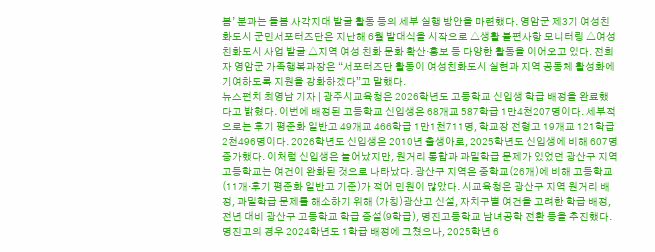봄’ 분과는 돌봄 사각지대 발굴 활동 등의 세부 실행 방안을 마련했다. 영암군 제3기 여성친화도시 군민서포터즈단은 지난해 6월 발대식을 시작으로 △생활 불편사항 모니터링 △여성친화도시 사업 발굴 △지역 여성 친화 문화 확산·홍보 등 다양한 활동을 이어오고 있다. 전희자 영암군 가족행복과장은 “서포터즈단 활동이 여성친화도시 실현과 지역 공동체 활성화에 기여하도록 지원을 강화하겠다”고 말했다.
뉴스펀치 최영남 기자 | 광주시교육청은 2026학년도 고등학교 신입생 학급 배정을 완료했다고 밝혔다. 이번에 배정된 고등학교 신입생은 68개교 587학급 1만4천207명이다. 세부적으로는 후기 평준화 일반고 49개교 466학급 1만1천711명, 학교장 전형고 19개교 121학급 2천496명이다. 2026학년도 신입생은 2010년 출생아로, 2025학년도 신입생에 비해 607명 증가했다. 이처럼 신입생은 늘어났지만, 원거리 통합과 과밀학급 문제가 있었던 광산구 지역 고등학교는 여건이 완화된 것으로 나타났다. 광산구 지역은 중학교(26개)에 비해 고등학교(11개·후기 평준화 일반고 기준)가 적어 민원이 많았다. 시교육청은 광산구 지역 원거리 배정, 과밀학급 문제를 해소하기 위해 (가칭)광산고 신설, 자치구별 여건을 고려한 학급 배정, 전년 대비 광산구 고등학교 학급 증설(9학급), 명진고등학교 남녀공학 전환 등을 추진했다. 명진고의 경우 2024학년도 1학급 배정에 그쳤으나, 2025학년 6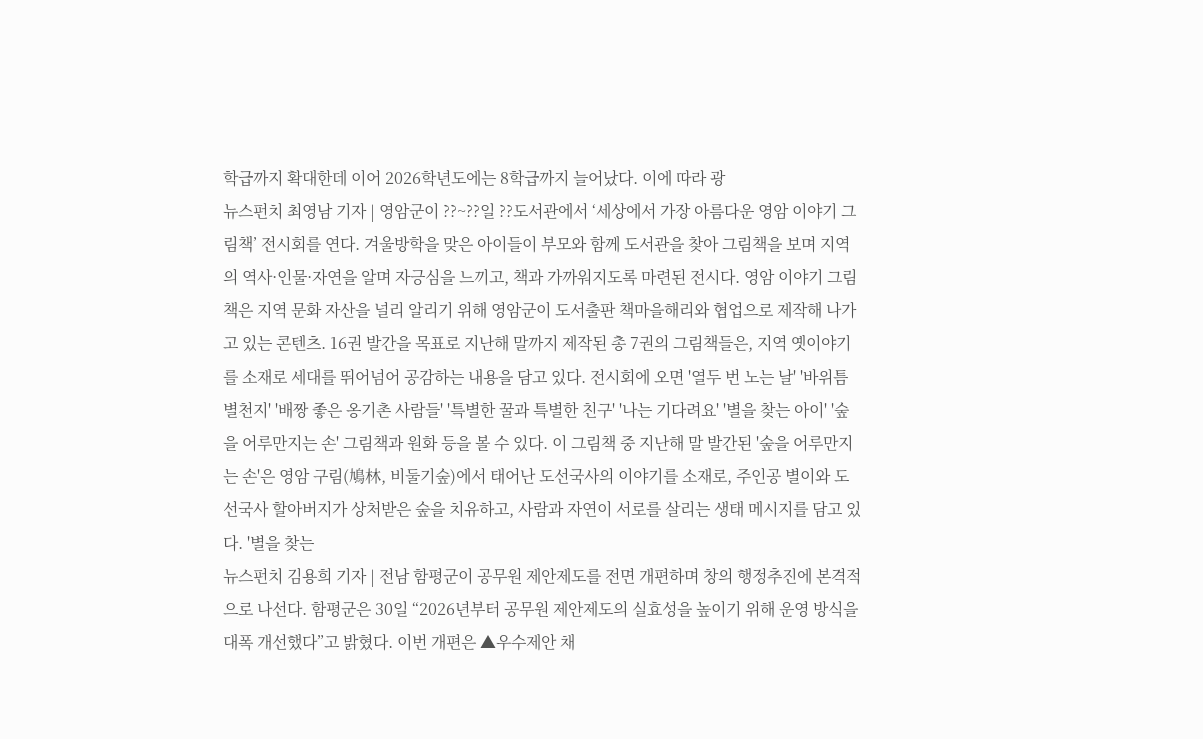학급까지 확대한데 이어 2026학년도에는 8학급까지 늘어났다. 이에 따라 광
뉴스펀치 최영남 기자 | 영암군이 ??~??일 ??도서관에서 ‘세상에서 가장 아름다운 영암 이야기 그림책’ 전시회를 연다. 겨울방학을 맞은 아이들이 부모와 함께 도서관을 찾아 그림책을 보며 지역의 역사·인물·자연을 알며 자긍심을 느끼고, 책과 가까워지도록 마련된 전시다. 영암 이야기 그림책은 지역 문화 자산을 널리 알리기 위해 영암군이 도서출판 책마을해리와 협업으로 제작해 나가고 있는 콘텐츠. 16권 발간을 목표로 지난해 말까지 제작된 총 7권의 그림책들은, 지역 옛이야기를 소재로 세대를 뛰어넘어 공감하는 내용을 담고 있다. 전시회에 오면 '열두 번 노는 날' '바위틈 별천지' '배짱 좋은 옹기촌 사람들' '특별한 꿀과 특별한 친구' '나는 기다려요' '별을 찾는 아이' '숲을 어루만지는 손' 그림책과 원화 등을 볼 수 있다. 이 그림책 중 지난해 말 발간된 '숲을 어루만지는 손'은 영암 구림(鳩林, 비둘기숲)에서 태어난 도선국사의 이야기를 소재로, 주인공 별이와 도선국사 할아버지가 상처받은 숲을 치유하고, 사람과 자연이 서로를 살리는 생태 메시지를 담고 있다. '별을 찾는
뉴스펀치 김용희 기자 | 전남 함평군이 공무원 제안제도를 전면 개편하며 창의 행정추진에 본격적으로 나선다. 함평군은 30일 “2026년부터 공무원 제안제도의 실효성을 높이기 위해 운영 방식을 대폭 개선했다”고 밝혔다. 이번 개편은 ▲우수제안 채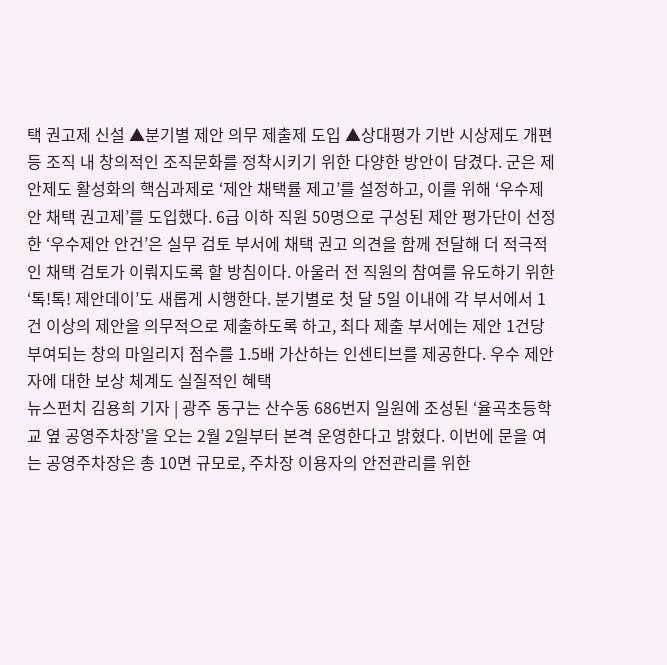택 권고제 신설 ▲분기별 제안 의무 제출제 도입 ▲상대평가 기반 시상제도 개편 등 조직 내 창의적인 조직문화를 정착시키기 위한 다양한 방안이 담겼다. 군은 제안제도 활성화의 핵심과제로 ‘제안 채택률 제고’를 설정하고, 이를 위해 ‘우수제안 채택 권고제’를 도입했다. 6급 이하 직원 50명으로 구성된 제안 평가단이 선정한 ‘우수제안 안건’은 실무 검토 부서에 채택 권고 의견을 함께 전달해 더 적극적인 채택 검토가 이뤄지도록 할 방침이다. 아울러 전 직원의 참여를 유도하기 위한 ‘톡!톡! 제안데이’도 새롭게 시행한다. 분기별로 첫 달 5일 이내에 각 부서에서 1건 이상의 제안을 의무적으로 제출하도록 하고, 최다 제출 부서에는 제안 1건당 부여되는 창의 마일리지 점수를 1.5배 가산하는 인센티브를 제공한다. 우수 제안자에 대한 보상 체계도 실질적인 혜택
뉴스펀치 김용희 기자 | 광주 동구는 산수동 686번지 일원에 조성된 ‘율곡초등학교 옆 공영주차장’을 오는 2월 2일부터 본격 운영한다고 밝혔다. 이번에 문을 여는 공영주차장은 총 10면 규모로, 주차장 이용자의 안전관리를 위한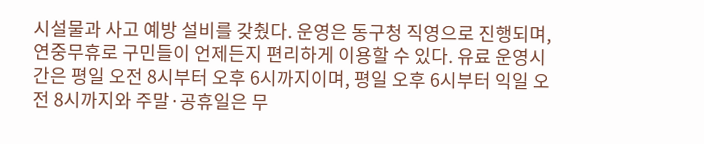시설물과 사고 예방 설비를 갖췄다. 운영은 동구청 직영으로 진행되며, 연중무휴로 구민들이 언제든지 편리하게 이용할 수 있다. 유료 운영시간은 평일 오전 8시부터 오후 6시까지이며, 평일 오후 6시부터 익일 오전 8시까지와 주말·공휴일은 무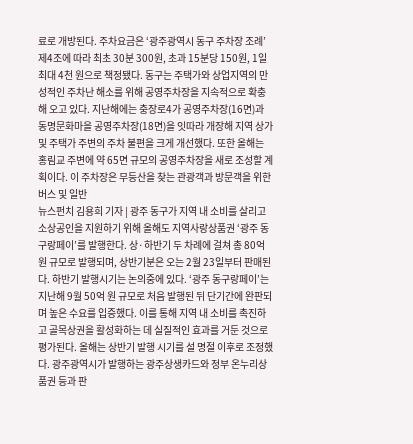료로 개방된다. 주차요금은 ‘광주광역시 동구 주차장 조례’ 제4조에 따라 최초 30분 300원, 초과 15분당 150원, 1일 최대 4천 원으로 책정됐다. 동구는 주택가와 상업지역의 만성적인 주차난 해소를 위해 공영주차장을 지속적으로 확충해 오고 있다. 지난해에는 충장로4가 공영주차장(16면)과 동명문화마을 공영주차장(18면)을 잇따라 개장해 지역 상가 및 주택가 주변의 주차 불편을 크게 개선했다. 또한 올해는 홍림교 주변에 약 65면 규모의 공영주차장을 새로 조성할 계획이다. 이 주차장은 무등산을 찾는 관광객과 방문객을 위한 버스 및 일반
뉴스펀치 김용희 기자 | 광주 동구가 지역 내 소비를 살리고 소상공인을 지원하기 위해 올해도 지역사랑상품권 ‘광주 동구랑페이’를 발행한다. 상·하반기 두 차례에 걸쳐 총 80억 원 규모로 발행되며, 상반기분은 오는 2월 23일부터 판매된다. 하반기 발행시기는 논의중에 있다. ‘광주 동구랑페이’는 지난해 9월 50억 원 규모로 처음 발행된 뒤 단기간에 완판되며 높은 수요를 입증했다. 이를 통해 지역 내 소비를 촉진하고 골목상권을 활성화하는 데 실질적인 효과를 거둔 것으로 평가된다. 올해는 상반기 발행 시기를 설 명절 이후로 조정했다. 광주광역시가 발행하는 광주상생카드와 정부 온누리상품권 등과 판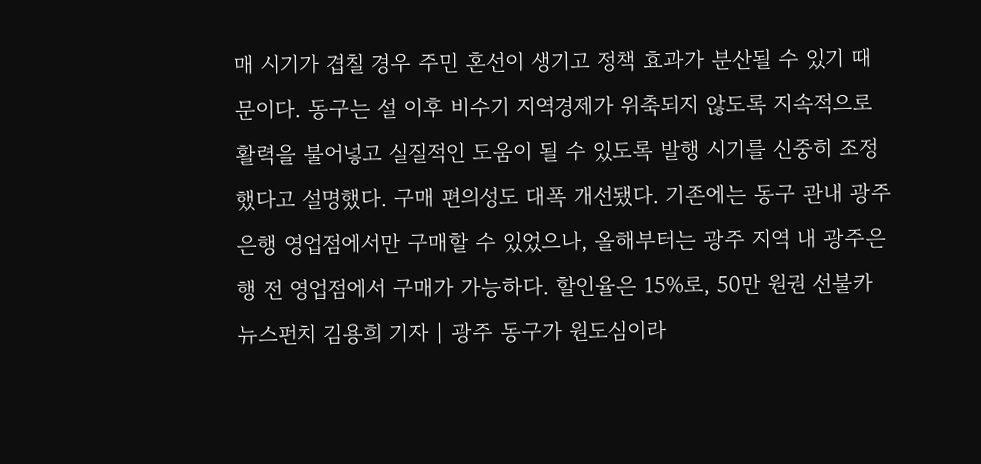매 시기가 겹칠 경우 주민 혼선이 생기고 정책 효과가 분산될 수 있기 때문이다. 동구는 설 이후 비수기 지역경제가 위축되지 않도록 지속적으로 활력을 불어넣고 실질적인 도움이 될 수 있도록 발행 시기를 신중히 조정했다고 설명했다. 구매 편의성도 대폭 개선됐다. 기존에는 동구 관내 광주은행 영업점에서만 구매할 수 있었으나, 올해부터는 광주 지역 내 광주은행 전 영업점에서 구매가 가능하다. 할인율은 15%로, 50만 원권 선불카
뉴스펀치 김용희 기자 | 광주 동구가 원도심이라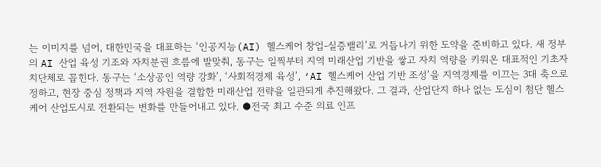는 이미지를 넘어, 대한민국을 대표하는 ‘인공지능(AI) 헬스케어 창업-실증밸리’로 거듭나기 위한 도약을 준비하고 있다. 새 정부의 AI 산업 육성 기조와 자치분권 흐름에 발맞춰, 동구는 일찍부터 지역 미래산업 기반을 쌓고 자치 역량을 키워온 대표적인 기초자치단체로 꼽힌다. 동구는 ‘소상공인 역량 강화’, ‘사회적경제 육성’, ‘AI 헬스케어 산업 기반 조성’을 지역경제를 이끄는 3대 축으로 정하고, 현장 중심 정책과 지역 자원을 결합한 미래산업 전략을 일관되게 추진해왔다. 그 결과, 산업단지 하나 없는 도심이 첨단 헬스케어 산업도시로 전환되는 변화를 만들어내고 있다. ●전국 최고 수준 의료 인프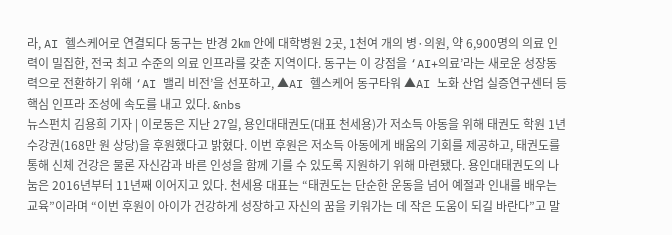라, AI 헬스케어로 연결되다 동구는 반경 2㎞ 안에 대학병원 2곳, 1천여 개의 병·의원, 약 6,900명의 의료 인력이 밀집한, 전국 최고 수준의 의료 인프라를 갖춘 지역이다. 동구는 이 강점을 ‘AI+의료’라는 새로운 성장동력으로 전환하기 위해 ‘AI 밸리 비전’을 선포하고, ▲AI 헬스케어 동구타워 ▲AI 노화 산업 실증연구센터 등 핵심 인프라 조성에 속도를 내고 있다. &nbs
뉴스펀치 김용희 기자 | 이로동은 지난 27일, 용인대태권도(대표 천세용)가 저소득 아동을 위해 태권도 학원 1년 수강권(168만 원 상당)을 후원했다고 밝혔다. 이번 후원은 저소득 아동에게 배움의 기회를 제공하고, 태권도를 통해 신체 건강은 물론 자신감과 바른 인성을 함께 기를 수 있도록 지원하기 위해 마련됐다. 용인대태권도의 나눔은 2016년부터 11년째 이어지고 있다. 천세용 대표는 “태권도는 단순한 운동을 넘어 예절과 인내를 배우는 교육”이라며 “이번 후원이 아이가 건강하게 성장하고 자신의 꿈을 키워가는 데 작은 도움이 되길 바란다”고 말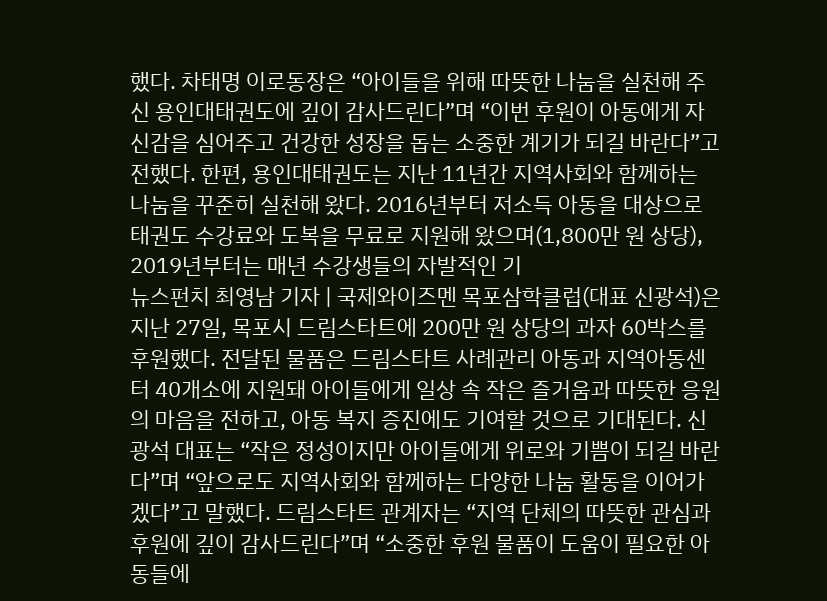했다. 차태명 이로동장은 “아이들을 위해 따뜻한 나눔을 실천해 주신 용인대태권도에 깊이 감사드린다”며 “이번 후원이 아동에게 자신감을 심어주고 건강한 성장을 돕는 소중한 계기가 되길 바란다”고 전했다. 한편, 용인대태권도는 지난 11년간 지역사회와 함께하는 나눔을 꾸준히 실천해 왔다. 2016년부터 저소득 아동을 대상으로 태권도 수강료와 도복을 무료로 지원해 왔으며(1,800만 원 상당), 2019년부터는 매년 수강생들의 자발적인 기
뉴스펀치 최영남 기자 | 국제와이즈멘 목포삼학클럽(대표 신광석)은 지난 27일, 목포시 드림스타트에 200만 원 상당의 과자 60박스를 후원했다. 전달된 물품은 드림스타트 사례관리 아동과 지역아동센터 40개소에 지원돼 아이들에게 일상 속 작은 즐거움과 따뜻한 응원의 마음을 전하고, 아동 복지 증진에도 기여할 것으로 기대된다. 신광석 대표는 “작은 정성이지만 아이들에게 위로와 기쁨이 되길 바란다”며 “앞으로도 지역사회와 함께하는 다양한 나눔 활동을 이어가겠다”고 말했다. 드림스타트 관계자는 “지역 단체의 따뜻한 관심과 후원에 깊이 감사드린다”며 “소중한 후원 물품이 도움이 필요한 아동들에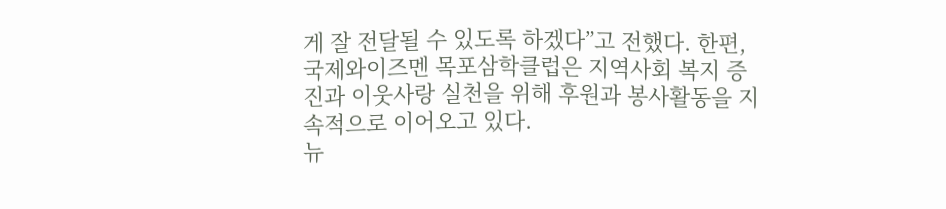게 잘 전달될 수 있도록 하겠다”고 전했다. 한편, 국제와이즈멘 목포삼학클럽은 지역사회 복지 증진과 이웃사랑 실천을 위해 후원과 봉사활동을 지속적으로 이어오고 있다.
뉴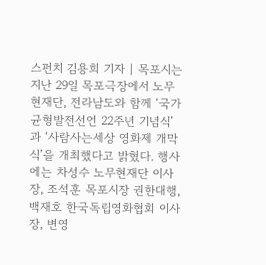스펀치 김용희 기자 | 목포시는 지난 29일 목포극장에서 노무현재단, 전라남도와 함께 ‘국가균형발전선언 22주년 기념식’과 ‘사람사는세상 영화제 개막식’을 개최했다고 밝혔다. 행사에는 차성수 노무현재단 이사장, 조석훈 목포시장 권한대행, 백재호 한국독립영화협회 이사장, 변영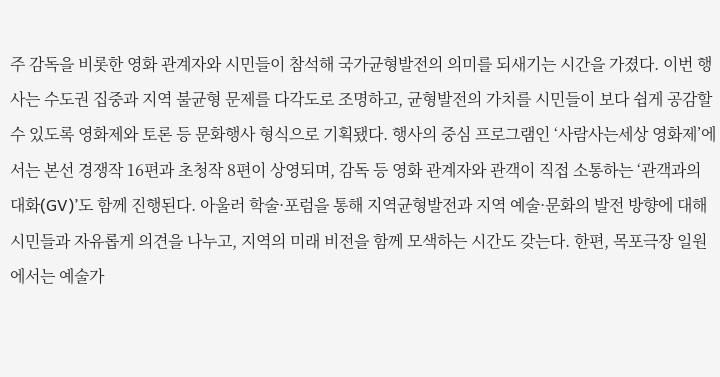주 감독을 비롯한 영화 관계자와 시민들이 참석해 국가균형발전의 의미를 되새기는 시간을 가졌다. 이번 행사는 수도권 집중과 지역 불균형 문제를 다각도로 조명하고, 균형발전의 가치를 시민들이 보다 쉽게 공감할 수 있도록 영화제와 토론 등 문화행사 형식으로 기획됐다. 행사의 중심 프로그램인 ‘사람사는세상 영화제’에서는 본선 경쟁작 16편과 초청작 8편이 상영되며, 감독 등 영화 관계자와 관객이 직접 소통하는 ‘관객과의 대화(GV)’도 함께 진행된다. 아울러 학술·포럼을 통해 지역균형발전과 지역 예술·문화의 발전 방향에 대해 시민들과 자유롭게 의견을 나누고, 지역의 미래 비전을 함께 모색하는 시간도 갖는다. 한편, 목포극장 일원에서는 예술가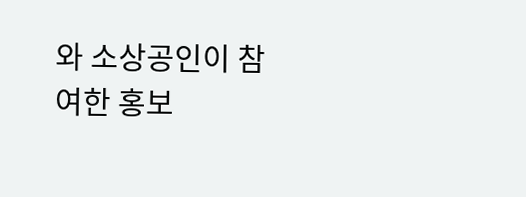와 소상공인이 참여한 홍보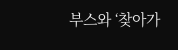부스와 ‘찾아가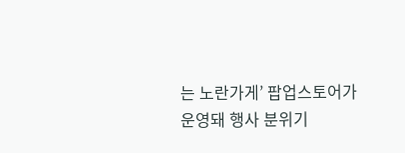는 노란가게’ 팝업스토어가 운영돼 행사 분위기